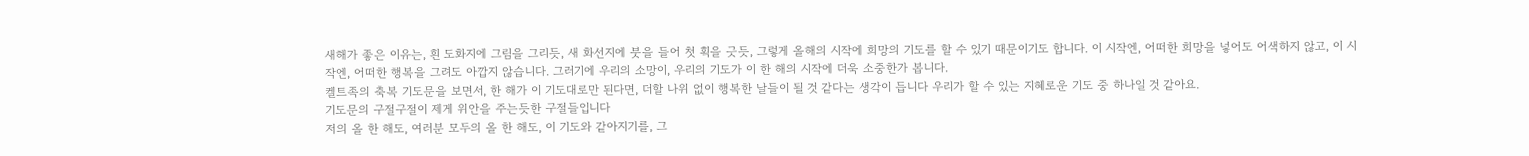새해가 좋은 이유는, 흰 도화지에 그림을 그리듯, 새 화선지에 붓을 들어 첫 획을 긋듯, 그렇게 올해의 시작에 희망의 기도를 할 수 있기 때문이기도 합니다. 이 시작엔, 어떠한 희망을 넣어도 어색하지 않고, 이 시작엔, 어떠한 행복을 그려도 아깝지 않습니다. 그러기에 우리의 소망이, 우리의 기도가 이 한 해의 시작에 더욱 소중한가 봅니다.
켈트족의 축복 기도문을 보면서, 한 해가 이 기도대로만 된다면, 더할 나위 없이 행복한 날들이 될 것 같다는 생각이 듭니다 우리가 할 수 있는 지혜로운 기도 중 하나일 것 같아요.
기도문의 구절구절이 제게 위안을 주는듯한 구절들입니다
저의 올 한 해도, 여러분 모두의 올 한 해도, 이 기도와 같아지기를, 그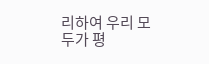리하여 우리 모두가 평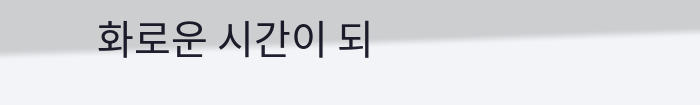화로운 시간이 되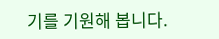기를 기원해 봅니다.